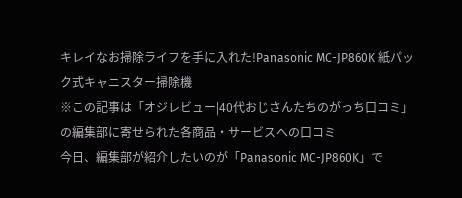キレイなお掃除ライフを手に入れた!Panasonic MC-JP860K 紙パック式キャニスター掃除機
※この記事は「オジレビュー|40代おじさんたちのがっち口コミ」の編集部に寄せられた各商品・サービスへの口コミ
今日、編集部が紹介したいのが「Panasonic MC-JP860K」で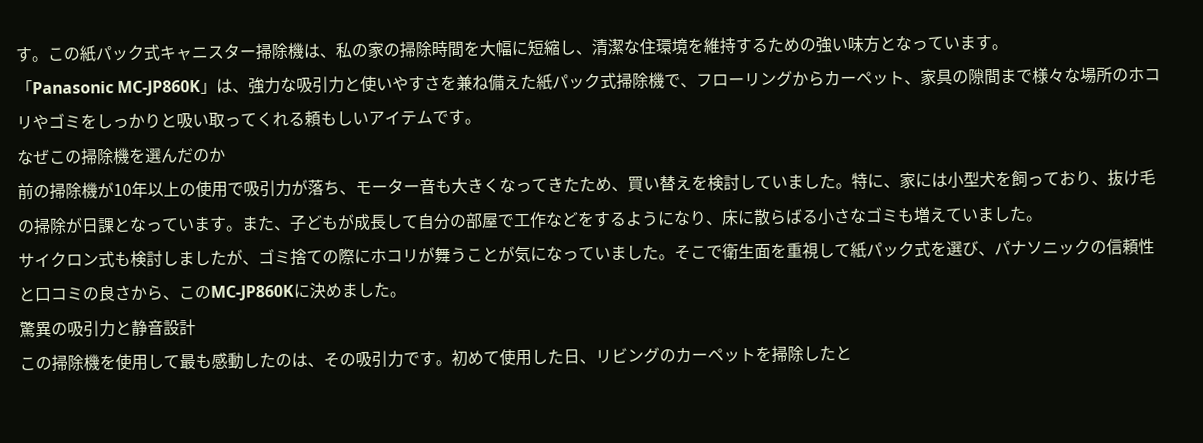す。この紙パック式キャニスター掃除機は、私の家の掃除時間を大幅に短縮し、清潔な住環境を維持するための強い味方となっています。
「Panasonic MC-JP860K」は、強力な吸引力と使いやすさを兼ね備えた紙パック式掃除機で、フローリングからカーペット、家具の隙間まで様々な場所のホコリやゴミをしっかりと吸い取ってくれる頼もしいアイテムです。
なぜこの掃除機を選んだのか
前の掃除機が10年以上の使用で吸引力が落ち、モーター音も大きくなってきたため、買い替えを検討していました。特に、家には小型犬を飼っており、抜け毛の掃除が日課となっています。また、子どもが成長して自分の部屋で工作などをするようになり、床に散らばる小さなゴミも増えていました。
サイクロン式も検討しましたが、ゴミ捨ての際にホコリが舞うことが気になっていました。そこで衛生面を重視して紙パック式を選び、パナソニックの信頼性と口コミの良さから、このMC-JP860Kに決めました。
驚異の吸引力と静音設計
この掃除機を使用して最も感動したのは、その吸引力です。初めて使用した日、リビングのカーペットを掃除したと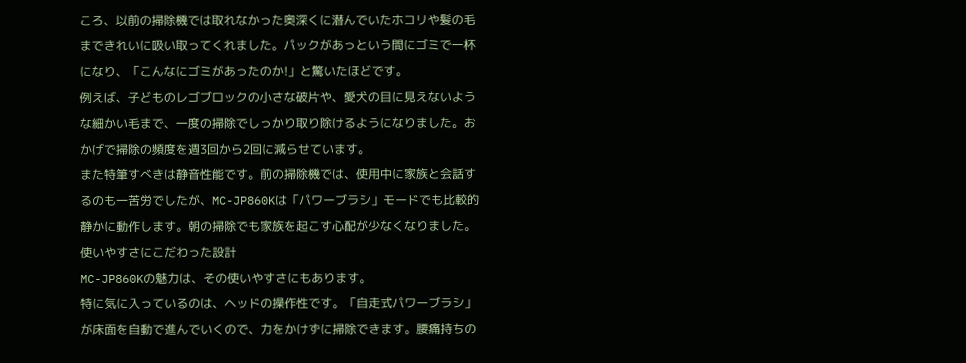ころ、以前の掃除機では取れなかった奥深くに潜んでいたホコリや髪の毛まできれいに吸い取ってくれました。パックがあっという間にゴミで一杯になり、「こんなにゴミがあったのか!」と驚いたほどです。
例えば、子どものレゴブロックの小さな破片や、愛犬の目に見えないような細かい毛まで、一度の掃除でしっかり取り除けるようになりました。おかげで掃除の頻度を週3回から2回に減らせています。
また特筆すべきは静音性能です。前の掃除機では、使用中に家族と会話するのも一苦労でしたが、MC-JP860Kは「パワーブラシ」モードでも比較的静かに動作します。朝の掃除でも家族を起こす心配が少なくなりました。
使いやすさにこだわった設計
MC-JP860Kの魅力は、その使いやすさにもあります。
特に気に入っているのは、ヘッドの操作性です。「自走式パワーブラシ」が床面を自動で進んでいくので、力をかけずに掃除できます。腰痛持ちの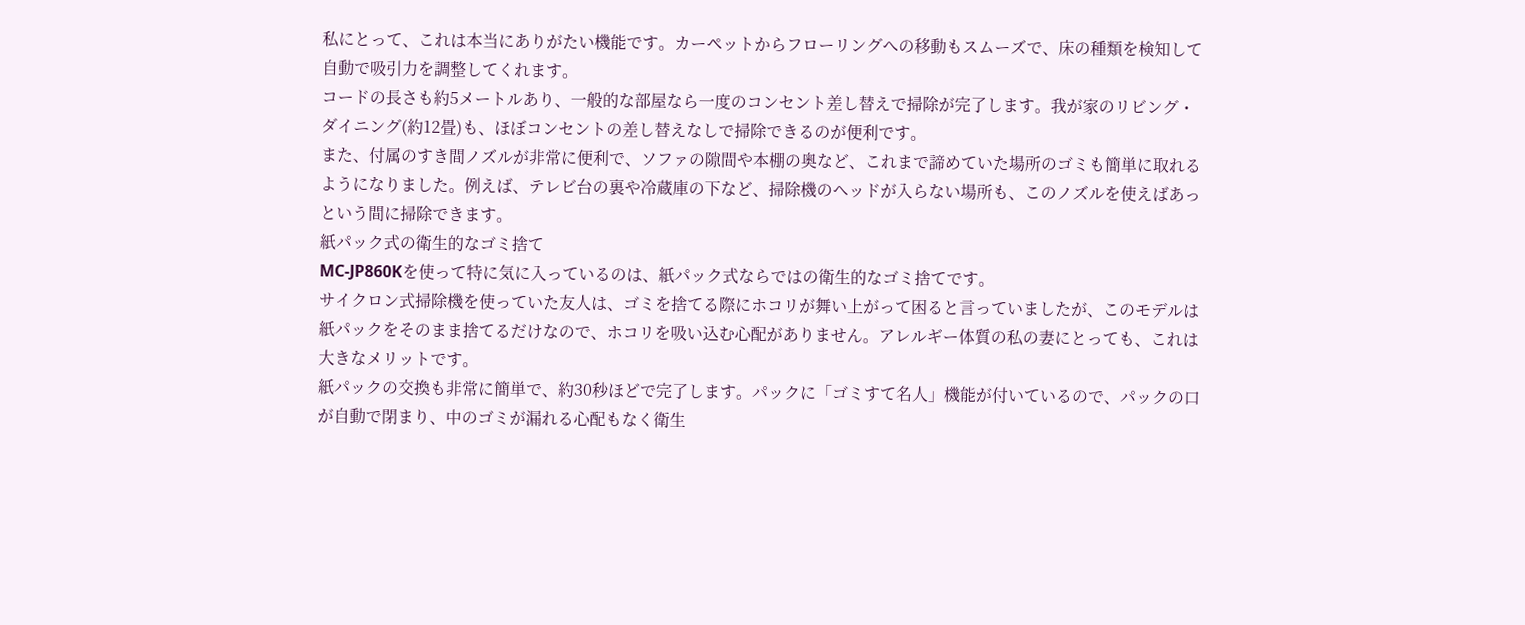私にとって、これは本当にありがたい機能です。カーペットからフローリングへの移動もスムーズで、床の種類を検知して自動で吸引力を調整してくれます。
コードの長さも約5メートルあり、一般的な部屋なら一度のコンセント差し替えで掃除が完了します。我が家のリビング・ダイニング(約12畳)も、ほぼコンセントの差し替えなしで掃除できるのが便利です。
また、付属のすき間ノズルが非常に便利で、ソファの隙間や本棚の奥など、これまで諦めていた場所のゴミも簡単に取れるようになりました。例えば、テレビ台の裏や冷蔵庫の下など、掃除機のヘッドが入らない場所も、このノズルを使えばあっという間に掃除できます。
紙パック式の衛生的なゴミ捨て
MC-JP860Kを使って特に気に入っているのは、紙パック式ならではの衛生的なゴミ捨てです。
サイクロン式掃除機を使っていた友人は、ゴミを捨てる際にホコリが舞い上がって困ると言っていましたが、このモデルは紙パックをそのまま捨てるだけなので、ホコリを吸い込む心配がありません。アレルギー体質の私の妻にとっても、これは大きなメリットです。
紙パックの交換も非常に簡単で、約30秒ほどで完了します。パックに「ゴミすて名人」機能が付いているので、パックの口が自動で閉まり、中のゴミが漏れる心配もなく衛生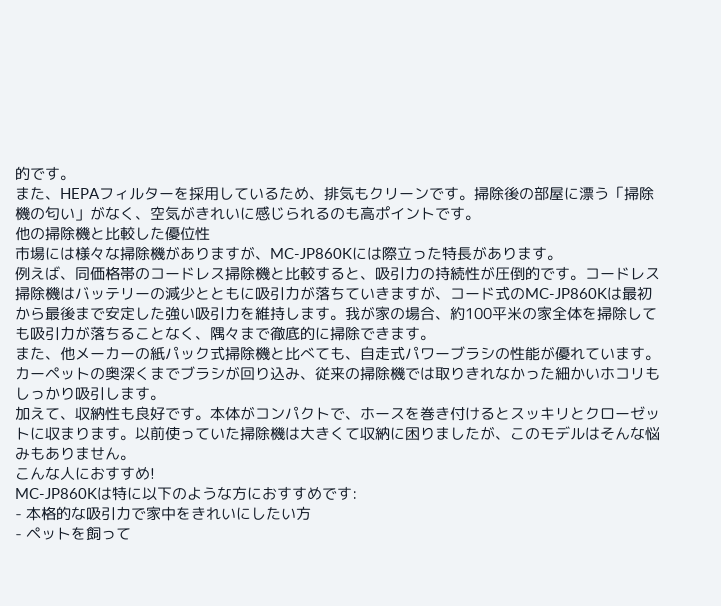的です。
また、HEPAフィルターを採用しているため、排気もクリーンです。掃除後の部屋に漂う「掃除機の匂い」がなく、空気がきれいに感じられるのも高ポイントです。
他の掃除機と比較した優位性
市場には様々な掃除機がありますが、MC-JP860Kには際立った特長があります。
例えば、同価格帯のコードレス掃除機と比較すると、吸引力の持続性が圧倒的です。コードレス掃除機はバッテリーの減少とともに吸引力が落ちていきますが、コード式のMC-JP860Kは最初から最後まで安定した強い吸引力を維持します。我が家の場合、約100平米の家全体を掃除しても吸引力が落ちることなく、隅々まで徹底的に掃除できます。
また、他メーカーの紙パック式掃除機と比べても、自走式パワーブラシの性能が優れています。カーペットの奥深くまでブラシが回り込み、従来の掃除機では取りきれなかった細かいホコリもしっかり吸引します。
加えて、収納性も良好です。本体がコンパクトで、ホースを巻き付けるとスッキリとクローゼットに収まります。以前使っていた掃除機は大きくて収納に困りましたが、このモデルはそんな悩みもありません。
こんな人におすすめ!
MC-JP860Kは特に以下のような方におすすめです:
- 本格的な吸引力で家中をきれいにしたい方
- ペットを飼って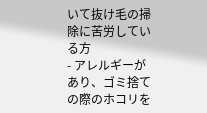いて抜け毛の掃除に苦労している方
- アレルギーがあり、ゴミ捨ての際のホコリを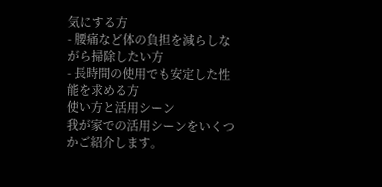気にする方
- 腰痛など体の負担を減らしながら掃除したい方
- 長時間の使用でも安定した性能を求める方
使い方と活用シーン
我が家での活用シーンをいくつかご紹介します。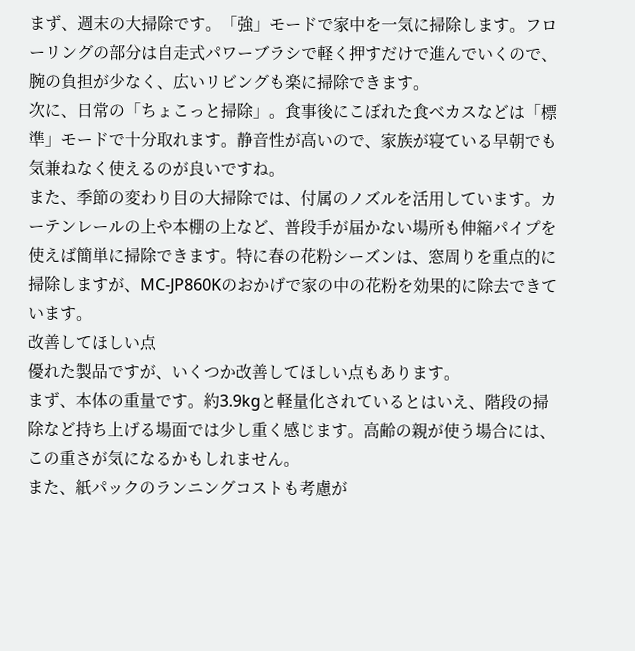まず、週末の大掃除です。「強」モードで家中を一気に掃除します。フローリングの部分は自走式パワーブラシで軽く押すだけで進んでいくので、腕の負担が少なく、広いリビングも楽に掃除できます。
次に、日常の「ちょこっと掃除」。食事後にこぼれた食べカスなどは「標準」モードで十分取れます。静音性が高いので、家族が寝ている早朝でも気兼ねなく使えるのが良いですね。
また、季節の変わり目の大掃除では、付属のノズルを活用しています。カーテンレールの上や本棚の上など、普段手が届かない場所も伸縮パイプを使えば簡単に掃除できます。特に春の花粉シーズンは、窓周りを重点的に掃除しますが、MC-JP860Kのおかげで家の中の花粉を効果的に除去できています。
改善してほしい点
優れた製品ですが、いくつか改善してほしい点もあります。
まず、本体の重量です。約3.9kgと軽量化されているとはいえ、階段の掃除など持ち上げる場面では少し重く感じます。高齢の親が使う場合には、この重さが気になるかもしれません。
また、紙パックのランニングコストも考慮が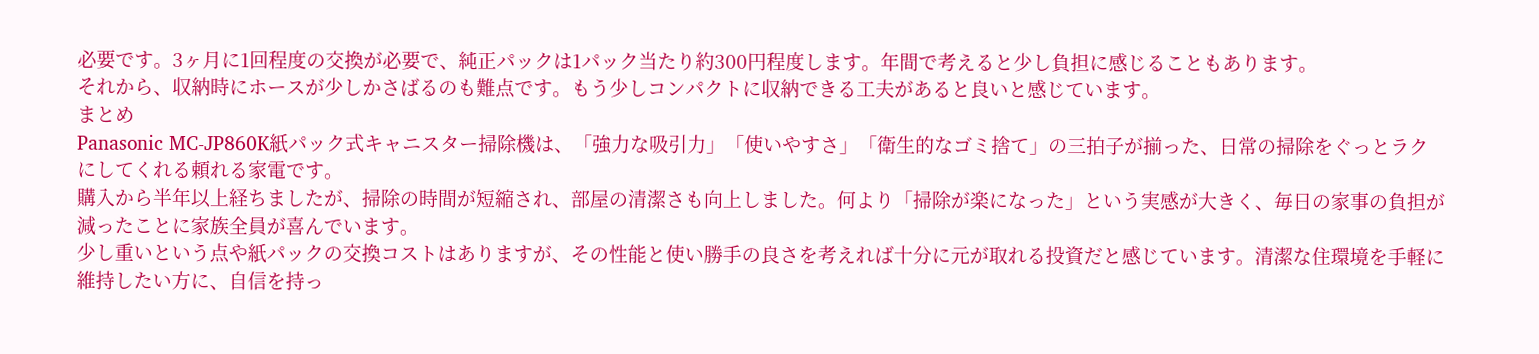必要です。3ヶ月に1回程度の交換が必要で、純正パックは1パック当たり約300円程度します。年間で考えると少し負担に感じることもあります。
それから、収納時にホースが少しかさばるのも難点です。もう少しコンパクトに収納できる工夫があると良いと感じています。
まとめ
Panasonic MC-JP860K紙パック式キャニスター掃除機は、「強力な吸引力」「使いやすさ」「衛生的なゴミ捨て」の三拍子が揃った、日常の掃除をぐっとラクにしてくれる頼れる家電です。
購入から半年以上経ちましたが、掃除の時間が短縮され、部屋の清潔さも向上しました。何より「掃除が楽になった」という実感が大きく、毎日の家事の負担が減ったことに家族全員が喜んでいます。
少し重いという点や紙パックの交換コストはありますが、その性能と使い勝手の良さを考えれば十分に元が取れる投資だと感じています。清潔な住環境を手軽に維持したい方に、自信を持っ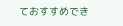ておすすめでき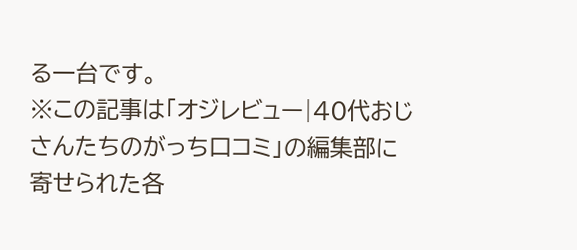る一台です。
※この記事は「オジレビュー|40代おじさんたちのがっち口コミ」の編集部に寄せられた各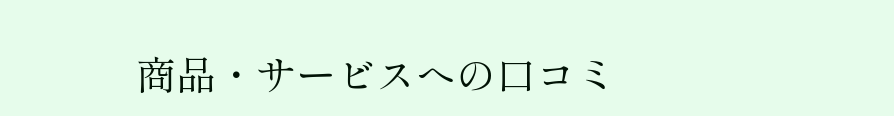商品・サービスへの口コミ